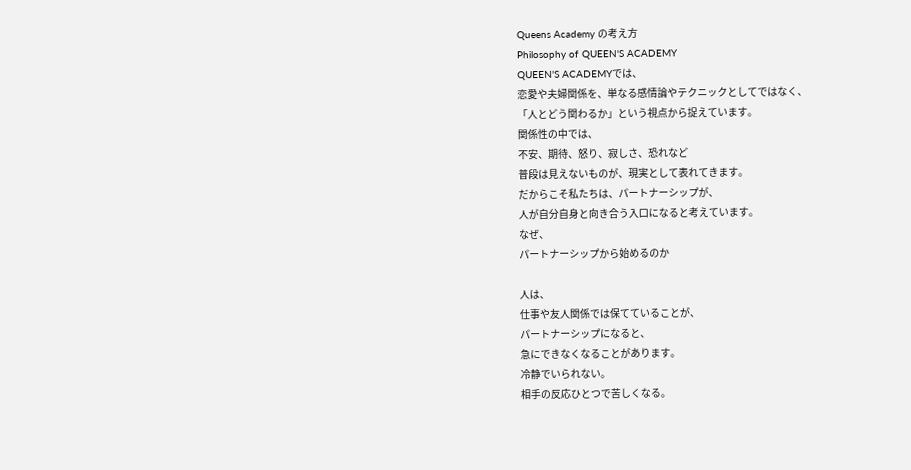Queens Academy の考え方
Philosophy of QUEEN'S ACADEMY
QUEEN'S ACADEMYでは、
恋愛や夫婦関係を、単なる感情論やテクニックとしてではなく、
「人とどう関わるか」という視点から捉えています。
関係性の中では、
不安、期待、怒り、寂しさ、恐れなど
普段は見えないものが、現実として表れてきます。
だからこそ私たちは、パートナーシップが、
人が自分自身と向き合う入口になると考えています。
なぜ、
パートナーシップから始めるのか

人は、
仕事や友人関係では保てていることが、
パートナーシップになると、
急にできなくなることがあります。
冷静でいられない。
相手の反応ひとつで苦しくなる。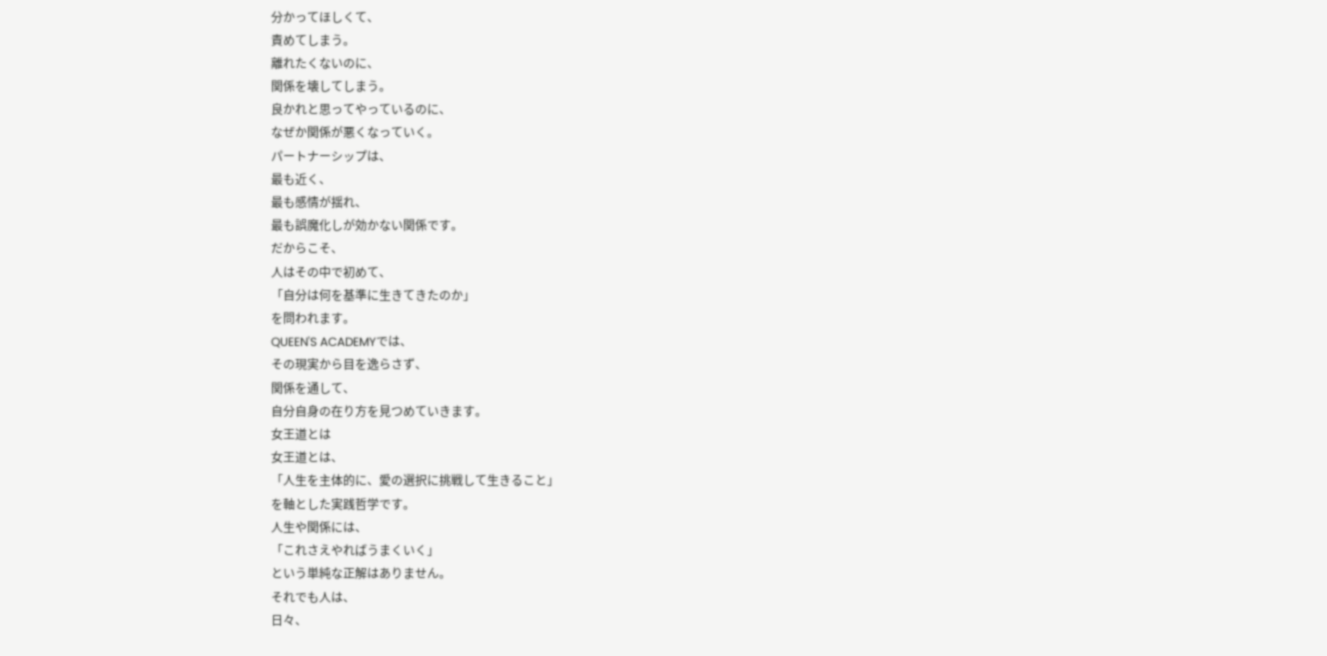分かってほしくて、
責めてしまう。
離れたくないのに、
関係を壊してしまう。
良かれと思ってやっているのに、
なぜか関係が悪くなっていく。
パートナーシップは、
最も近く、
最も感情が揺れ、
最も誤魔化しが効かない関係です。
だからこそ、
人はその中で初めて、
「自分は何を基準に生きてきたのか」
を問われます。
QUEEN'S ACADEMYでは、
その現実から目を逸らさず、
関係を通して、
自分自身の在り方を見つめていきます。
女王道とは
女王道とは、
「人生を主体的に、愛の選択に挑戦して生きること」
を軸とした実践哲学です。
人生や関係には、
「これさえやればうまくいく」
という単純な正解はありません。
それでも人は、
日々、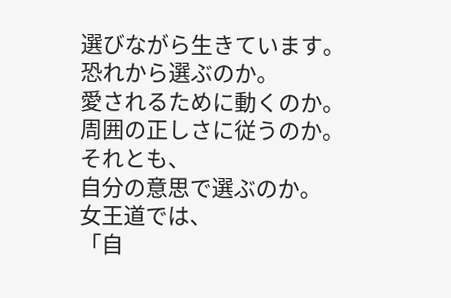選びながら生きています。
恐れから選ぶのか。
愛されるために動くのか。
周囲の正しさに従うのか。
それとも、
自分の意思で選ぶのか。
女王道では、
「自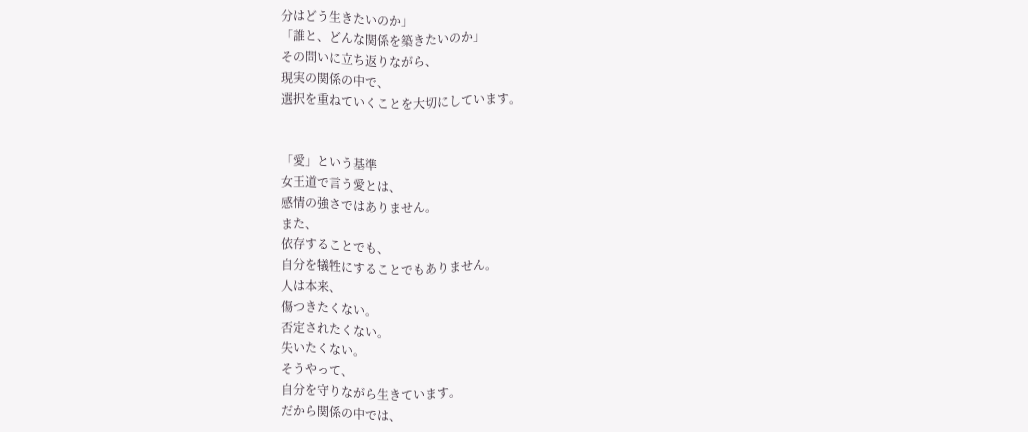分はどう生きたいのか」
「誰と、どんな関係を築きたいのか」
その問いに立ち返りながら、
現実の関係の中で、
選択を重ねていくことを大切にしています。


「愛」という基準
女王道で言う愛とは、
感情の強さではありません。
また、
依存することでも、
自分を犠牲にすることでもありません。
人は本来、
傷つきたくない。
否定されたくない。
失いたくない。
そうやって、
自分を守りながら生きています。
だから関係の中では、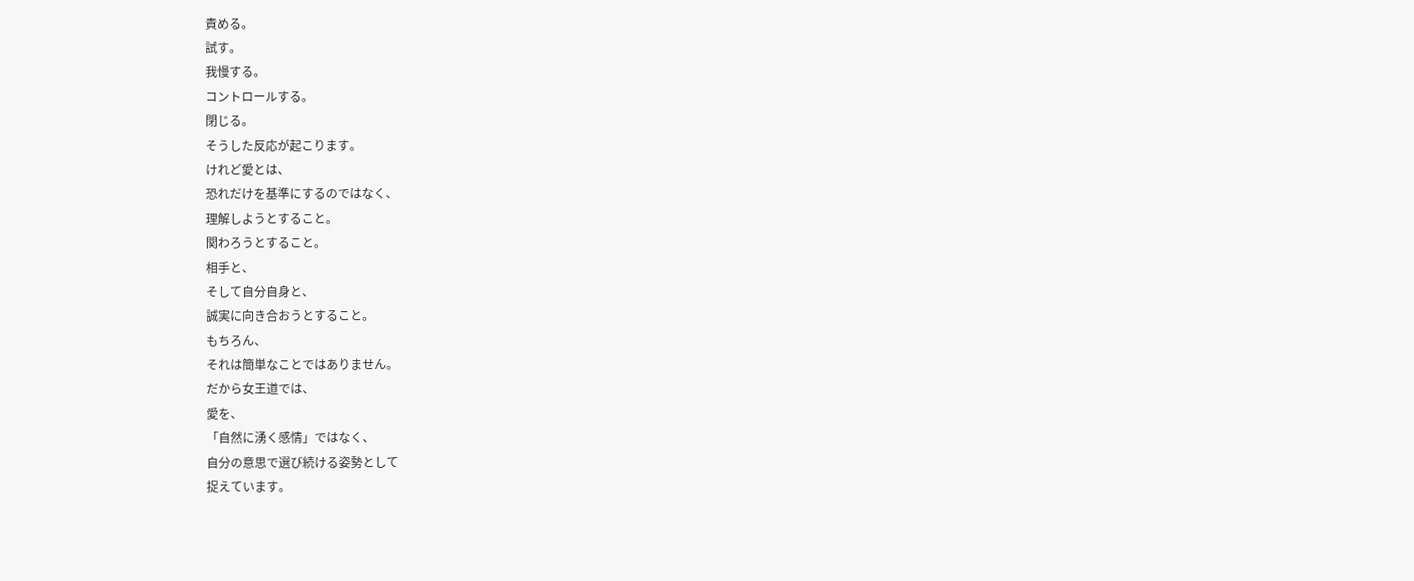責める。
試す。
我慢する。
コントロールする。
閉じる。
そうした反応が起こります。
けれど愛とは、
恐れだけを基準にするのではなく、
理解しようとすること。
関わろうとすること。
相手と、
そして自分自身と、
誠実に向き合おうとすること。
もちろん、
それは簡単なことではありません。
だから女王道では、
愛を、
「自然に湧く感情」ではなく、
自分の意思で選び続ける姿勢として
捉えています。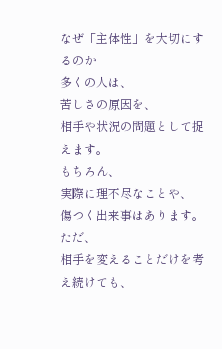なぜ「主体性」を大切にするのか
多くの人は、
苦しさの原因を、
相手や状況の問題として捉えます。
もちろん、
実際に理不尽なことや、
傷つく出来事はあります。
ただ、
相手を変えることだけを考え続けても、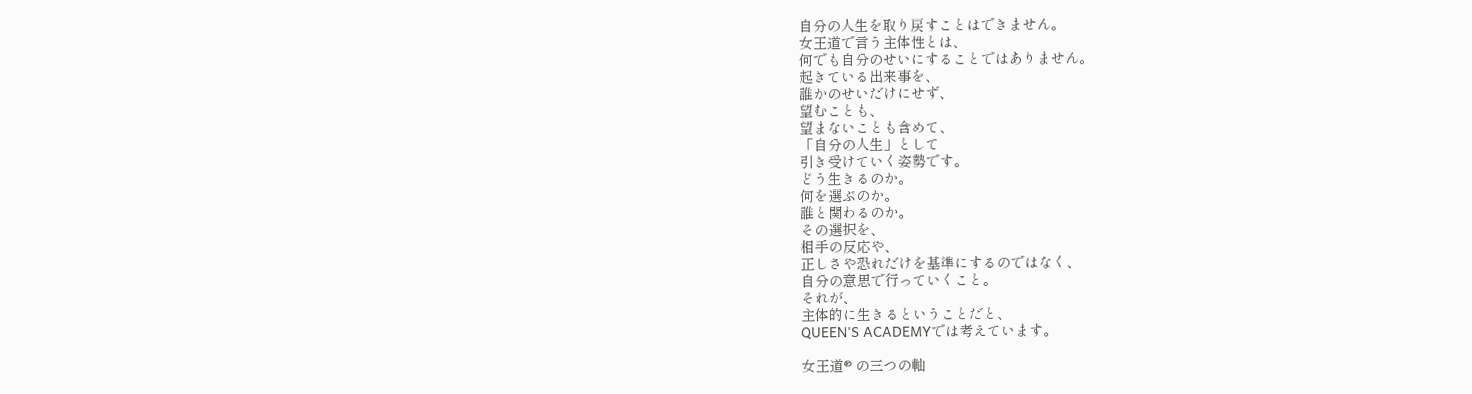自分の人生を取り戻すことはできません。
女王道で言う主体性とは、
何でも自分のせいにすることではありません。
起きている出来事を、
誰かのせいだけにせず、
望むことも、
望まないことも含めて、
「自分の人生」として
引き受けていく姿勢です。
どう生きるのか。
何を選ぶのか。
誰と関わるのか。
その選択を、
相手の反応や、
正しさや恐れだけを基準にするのではなく、
自分の意思で行っていくこと。
それが、
主体的に生きるということだと、
QUEEN'S ACADEMYでは考えています。

女王道® の三つの軸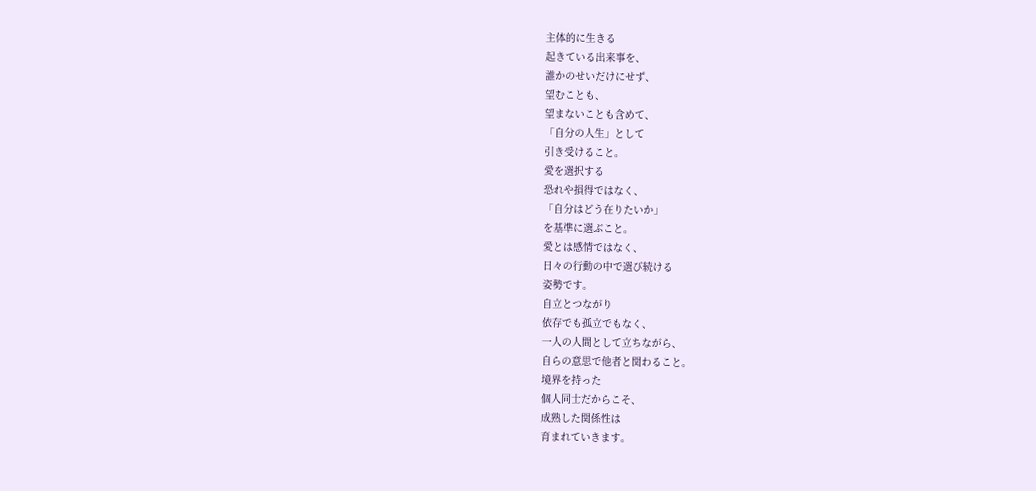主体的に生きる
起きている出来事を、
誰かのせいだけにせず、
望むことも、
望まないことも含めて、
「自分の人生」として
引き受けること。
愛を選択する
恐れや損得ではなく、
「自分はどう在りたいか」
を基準に選ぶこと。
愛とは感情ではなく、
日々の行動の中で選び続ける
姿勢です。
自立とつながり
依存でも孤立でもなく、
一人の人間として立ちながら、
自らの意思で他者と関わること。
境界を持った
個人同士だからこそ、
成熟した関係性は
育まれていきます。